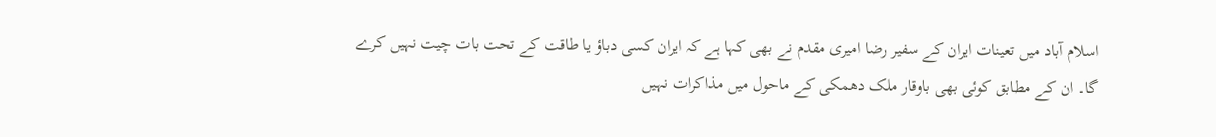اسلام آباد میں تعینات ایران کے سفیر رضا امیری مقدم نے بھی کہا ہے کہ ایران کسی دباؤ یا طاقت کے تحت بات چیت نہیں کرے گا۔ ان کے مطابق کوئی بھی باوقار ملک دھمکی کے ماحول میں مذاکرات نہیں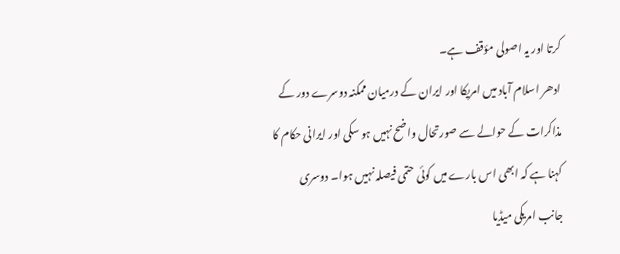کرتا اور یہ اصولی مؤقف ہے۔
ادھر اسلام آباد میں امریکا اور ایران کے درمیان ممکنہ دوسرے دور کے مذاکرات کے حوالے سے صورتحال واضح نہیں ہو سکی اور ایرانی حکام کا کہنا ہے کہ ابھی اس بارے میں کوئی حتمی فیصلہ نہیں ہوا۔ دوسری جانب امریکی میڈیا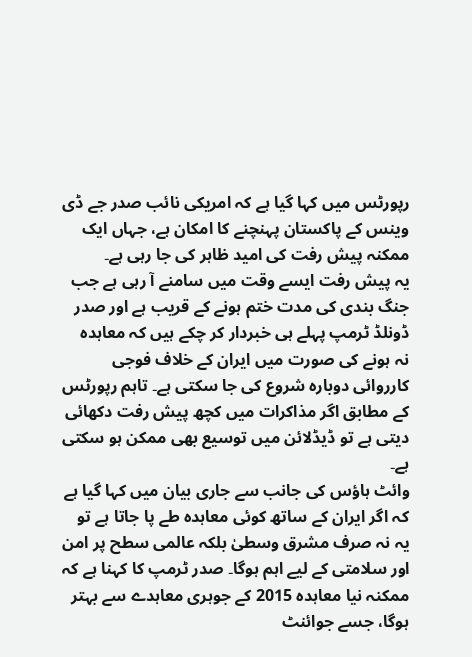رپورٹس میں کہا گیا ہے کہ امریکی نائب صدر جے ڈی وینس کے پاکستان پہنچنے کا امکان ہے، جہاں ایک ممکنہ پیش رفت کی امید ظاہر کی جا رہی ہے۔
یہ پیش رفت ایسے وقت میں سامنے آ رہی ہے جب جنگ بندی کی مدت ختم ہونے کے قریب ہے اور صدر ڈونلڈ ٹرمپ پہلے ہی خبردار کر چکے ہیں کہ معاہدہ نہ ہونے کی صورت میں ایران کے خلاف فوجی کارروائی دوبارہ شروع کی جا سکتی ہے۔ تاہم رپورٹس کے مطابق اگر مذاکرات میں کچھ پیش رفت دکھائی دیتی ہے تو ڈیڈلائن میں توسیع بھی ممکن ہو سکتی ہے۔
وائٹ ہاؤس کی جانب سے جاری بیان میں کہا گیا ہے کہ اگر ایران کے ساتھ کوئی معاہدہ طے پا جاتا ہے تو یہ نہ صرف مشرق وسطیٰ بلکہ عالمی سطح پر امن اور سلامتی کے لیے اہم ہوگا۔ صدر ٹرمپ کا کہنا ہے کہ ممکنہ نیا معاہدہ 2015 کے جوہری معاہدے سے بہتر ہوگا، جسے جوائنٹ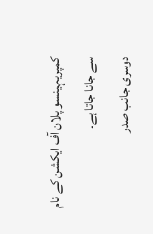کمپریہینسو پلان آف ایکشن کے نام سے جانا جاتا ہے۔
دوسری جانب صدر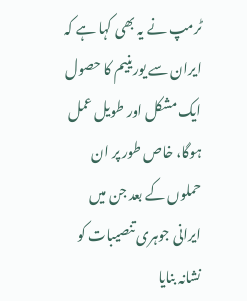ٹرمپ نے یہ بھی کہا ہے کہ ایران سے یورینیم کا حصول ایک مشکل اور طویل عمل ہوگا، خاص طور پر ان حملوں کے بعد جن میں ایرانی جوہری تنصیبات کو نشانہ بنایا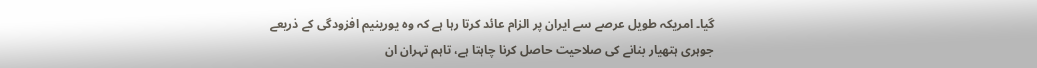گیا۔ امریکہ طویل عرصے سے ایران پر الزام عائد کرتا رہا ہے کہ وہ یورینیم افزودگی کے ذریعے جوہری ہتھیار بنانے کی صلاحیت حاصل کرنا چاہتا ہے، تاہم تہران ان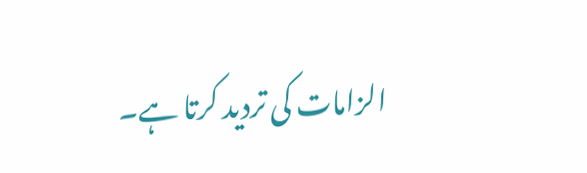الزامات کی تردید کرتا ہے۔